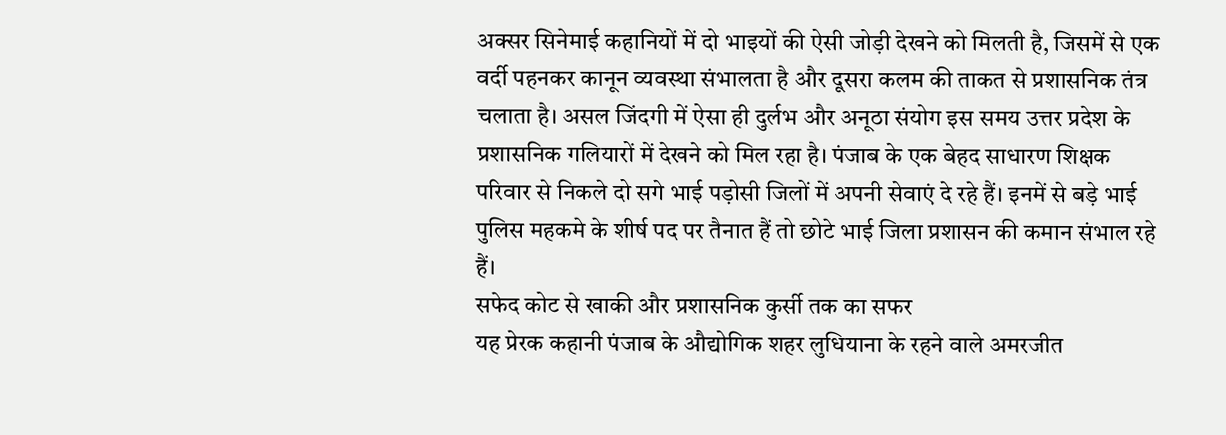अक्सर सिनेमाई कहानियों में दो भाइयों की ऐसी जोड़ी देखने को मिलती है, जिसमें से एक वर्दी पहनकर कानून व्यवस्था संभालता है और दूसरा कलम की ताकत से प्रशासनिक तंत्र चलाता है। असल जिंदगी में ऐसा ही दुर्लभ और अनूठा संयोग इस समय उत्तर प्रदेश के प्रशासनिक गलियारों में देखने को मिल रहा है। पंजाब के एक बेहद साधारण शिक्षक परिवार से निकले दो सगे भाई पड़ोसी जिलों में अपनी सेवाएं दे रहे हैं। इनमें से बड़े भाई पुलिस महकमे के शीर्ष पद पर तैनात हैं तो छोटे भाई जिला प्रशासन की कमान संभाल रहे हैं।
सफेद कोट से खाकी और प्रशासनिक कुर्सी तक का सफर
यह प्रेरक कहानी पंजाब के औद्योगिक शहर लुधियाना के रहने वाले अमरजीत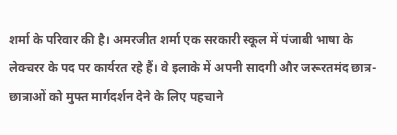शर्मा के परिवार की है। अमरजीत शर्मा एक सरकारी स्कूल में पंजाबी भाषा के लेक्चरर के पद पर कार्यरत रहे हैं। वे इलाके में अपनी सादगी और जरूरतमंद छात्र-छात्राओं को मुफ्त मार्गदर्शन देने के लिए पहचाने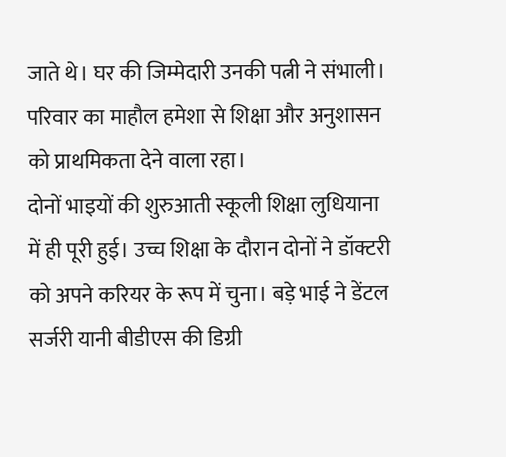जाते थे। घर की जिम्मेदारी उनकी पत्नी ने संभाली। परिवार का माहौल हमेशा से शिक्षा और अनुशासन को प्राथमिकता देने वाला रहा।
दोनों भाइयों की शुरुआती स्कूली शिक्षा लुधियाना में ही पूरी हुई। उच्च शिक्षा के दौरान दोनों ने डॉक्टरी को अपने करियर के रूप में चुना। बड़े भाई ने डेंटल सर्जरी यानी बीडीएस की डिग्री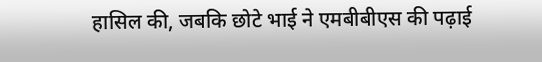हासिल की, जबकि छोटे भाई ने एमबीबीएस की पढ़ाई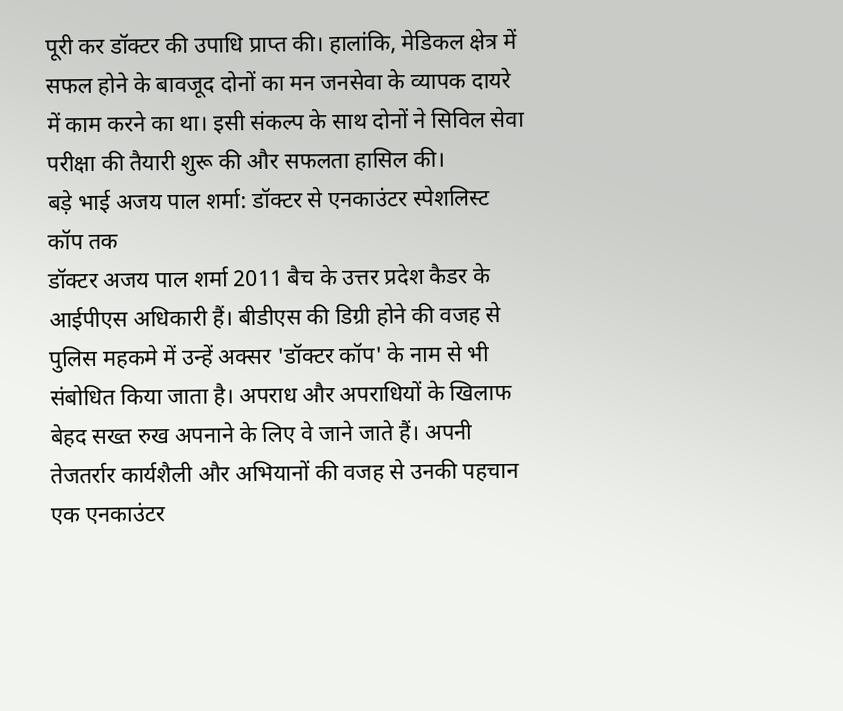पूरी कर डॉक्टर की उपाधि प्राप्त की। हालांकि, मेडिकल क्षेत्र में सफल होने के बावजूद दोनों का मन जनसेवा के व्यापक दायरे में काम करने का था। इसी संकल्प के साथ दोनों ने सिविल सेवा परीक्षा की तैयारी शुरू की और सफलता हासिल की।
बड़े भाई अजय पाल शर्मा: डॉक्टर से एनकाउंटर स्पेशलिस्ट कॉप तक
डॉक्टर अजय पाल शर्मा 2011 बैच के उत्तर प्रदेश कैडर के आईपीएस अधिकारी हैं। बीडीएस की डिग्री होने की वजह से पुलिस महकमे में उन्हें अक्सर 'डॉक्टर कॉप' के नाम से भी संबोधित किया जाता है। अपराध और अपराधियों के खिलाफ बेहद सख्त रुख अपनाने के लिए वे जाने जाते हैं। अपनी तेजतर्रार कार्यशैली और अभियानों की वजह से उनकी पहचान एक एनकाउंटर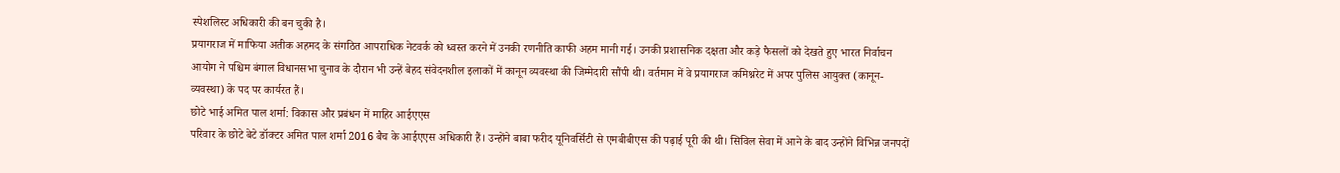स्पेशलिस्ट अधिकारी की बन चुकी है।
प्रयागराज में माफिया अतीक अहमद के संगठित आपराधिक नेटवर्क को ध्वस्त करने में उनकी रणनीति काफी अहम मानी गई। उनकी प्रशासनिक दक्षता और कड़े फैसलों को देखते हुए भारत निर्वाचन आयोग ने पश्चिम बंगाल विधानसभा चुनाव के दौरान भी उन्हें बेहद संवेदनशील इलाकों में कानून व्यवस्था की जिम्मेदारी सौंपी थी। वर्तमान में वे प्रयागराज कमिश्नरेट में अपर पुलिस आयुक्त (कानून-व्यवस्था) के पद पर कार्यरत हैं।
छोटे भाई अमित पाल शर्मा: विकास और प्रबंधन में माहिर आईएएस
परिवार के छोटे बेटे डॉक्टर अमित पाल शर्मा 2016 बैच के आईएएस अधिकारी हैं। उन्होंने बाबा फरीद यूनिवर्सिटी से एमबीबीएस की पढ़ाई पूरी की थी। सिविल सेवा में आने के बाद उन्होंने विभिन्न जनपदों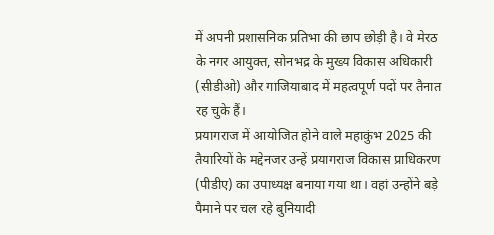में अपनी प्रशासनिक प्रतिभा की छाप छोड़ी है। वे मेरठ के नगर आयुक्त, सोनभद्र के मुख्य विकास अधिकारी (सीडीओ) और गाजियाबाद में महत्वपूर्ण पदों पर तैनात रह चुके हैं।
प्रयागराज में आयोजित होने वाले महाकुंभ 2025 की तैयारियों के मद्देनजर उन्हें प्रयागराज विकास प्राधिकरण (पीडीए) का उपाध्यक्ष बनाया गया था। वहां उन्होंने बड़े पैमाने पर चल रहे बुनियादी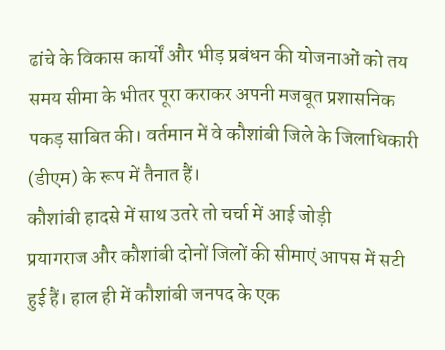ढांचे के विकास कार्यों और भीड़ प्रबंधन की योजनाओं को तय समय सीमा के भीतर पूरा कराकर अपनी मजबूत प्रशासनिक पकड़ साबित की। वर्तमान में वे कौशांबी जिले के जिलाधिकारी (डीएम) के रूप में तैनात हैं।
कौशांबी हादसे में साथ उतरे तो चर्चा में आई जोड़ी
प्रयागराज और कौशांबी दोनों जिलों की सीमाएं आपस में सटी हुई हैं। हाल ही में कौशांबी जनपद के एक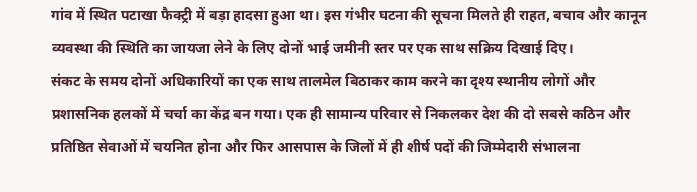गांव में स्थित पटाखा फैक्ट्री में बड़ा हादसा हुआ था। इस गंभीर घटना की सूचना मिलते ही राहत, बचाव और कानून व्यवस्था की स्थिति का जायजा लेने के लिए दोनों भाई जमीनी स्तर पर एक साथ सक्रिय दिखाई दिए।
संकट के समय दोनों अधिकारियों का एक साथ तालमेल बिठाकर काम करने का दृश्य स्थानीय लोगों और प्रशासनिक हलकों में चर्चा का केंद्र बन गया। एक ही सामान्य परिवार से निकलकर देश की दो सबसे कठिन और प्रतिष्ठित सेवाओं में चयनित होना और फिर आसपास के जिलों में ही शीर्ष पदों की जिम्मेदारी संभालना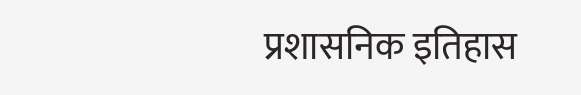प्रशासनिक इतिहास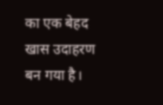का एक बेहद खास उदाहरण बन गया है।